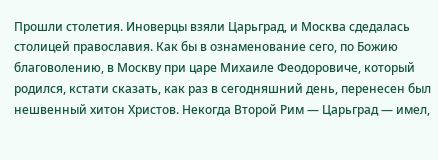Прошли столетия. Иноверцы взяли Царьград, и Москва сдедалась столицей православия. Как бы в ознаменование сего, по Божию благоволению, в Москву при царе Михаиле Феодоровиче, который родился, кстати сказать, как раз в сегодняшний день, перенесен был нешвенный хитон Христов. Некогда Второй Рим — Царьград — имел,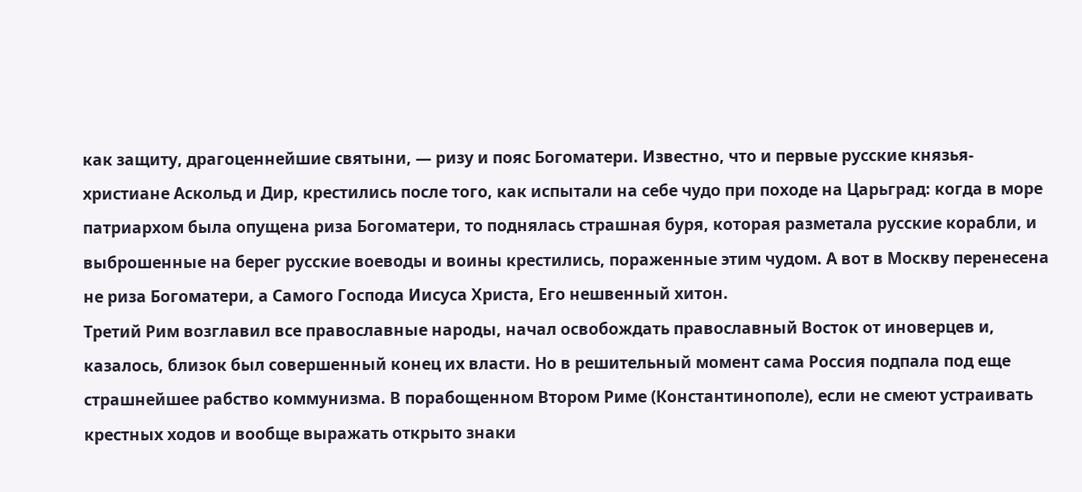как защиту, драгоценнейшие святыни, — ризу и пояс Богоматери. Известно, что и первые русские князья-христиане Аскольд и Дир, крестились после того, как испытали на себе чудо при походе на Царьград: когда в море патриархом была опущена риза Богоматери, то поднялась страшная буря, которая разметала русские корабли, и выброшенные на берег русские воеводы и воины крестились, пораженные этим чудом. А вот в Москву перенесена не риза Богоматери, а Самого Господа Иисуса Христа, Его нешвенный хитон.
Третий Рим возглавил все православные народы, начал освобождать православный Восток от иноверцев и, казалось, близок был совершенный конец их власти. Но в решительный момент сама Россия подпала под еще страшнейшее рабство коммунизма. В порабощенном Втором Риме (Константинополе), если не смеют устраивать крестных ходов и вообще выражать открыто знаки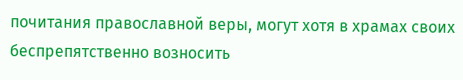почитания православной веры, могут хотя в храмах своих беспрепятственно возносить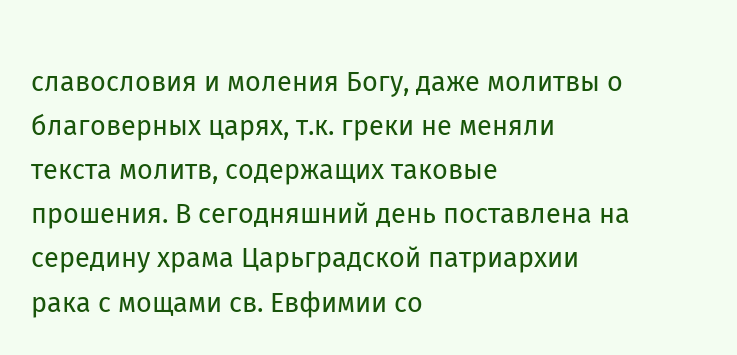славословия и моления Богу, даже молитвы о благоверных царях, т.к. греки не меняли текста молитв, содержащих таковые прошения. В сегодняшний день поставлена на середину храма Царьградской патриархии рака с мощами св. Евфимии со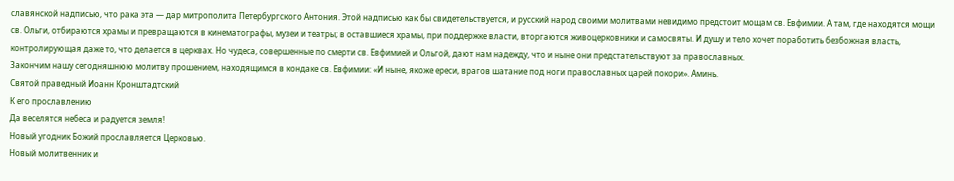славянской надписью, что рака эта — дар митрополита Петербургского Антония. Этой надписью как бы свидетельствуется, и русский народ своими молитвами невидимо предстоит мощам св. Евфимии. А там, где находятся мощи св. Ольги, отбираются храмы и превращаются в кинематографы, музеи и театры; в оставшиеся храмы, при поддержке власти, вторгаются живоцерковники и самосвяты. И душу и тело хочет поработить безбожная власть, контролирующая даже то, что делается в церквах. Но чудеса, совершенные по смерти св. Евфимией и Ольгой, дают нам надежду, что и ныне они предстательствуют за православных.
Закончим нашу сегодняшнюю молитву прошением, находящимся в кондаке св. Евфимии: «И ныне, якоже ереси, врагов шатание под ноги православных царей покори». Аминь.
Святой праведный Иоанн Кронштадтский
К его прославлению
Да веселятся небеса и радуется земля!
Новый угодник Божий прославляется Церковью.
Новый молитвенник и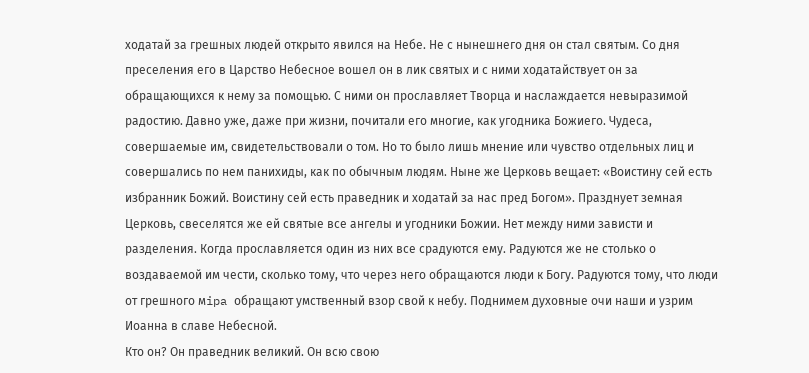ходатай за грешных людей открыто явился на Небе. Не с нынешнего дня он стал святым. Со дня преселения его в Царство Небесное вошел он в лик святых и с ними ходатайствует он за обращающихся к нему за помощью. С ними он прославляет Творца и наслаждается невыразимой радостию. Давно уже, даже при жизни, почитали его многие, как угодника Божиего. Чудеса, совершаемые им, свидетельствовали о том. Но то было лишь мнение или чувство отдельных лиц и совершались по нем панихиды, как по обычным людям. Ныне же Церковь вещает: «Воистину сей есть избранник Божий. Воистину сей есть праведник и ходатай за нас пред Богом». Празднует земная Церковь, свеселятся же ей святые все ангелы и угодники Божии. Нет между ними зависти и разделения. Когда прославляется один из них все срадуются ему. Радуются же не столько о воздаваемой им чести, сколько тому, что через него обращаются люди к Богу. Радуются тому, что люди от грешного мipa обращают умственный взор свой к небу. Поднимем духовные очи наши и узрим Иоанна в славе Небесной.
Кто он? Он праведник великий. Он всю свою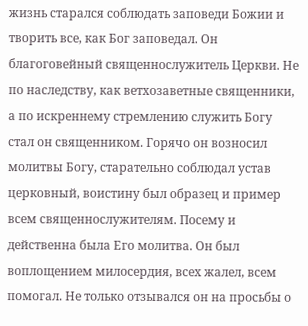жизнь старался соблюдать заповеди Божии и творить все, как Бог заповедал. Он благоговейный священнослужитель Церкви. Не по наследству, как ветхозаветные священники, а по искреннему стремлению служить Богу стал он священником. Горячо он возносил молитвы Богу, старательно соблюдал устав церковный, воистину был образец и пример всем священнослужителям. Посему и действенна была Его молитва. Он был воплощением милосердия, всех жалел, всем помогал. Не только отзывался он на просьбы о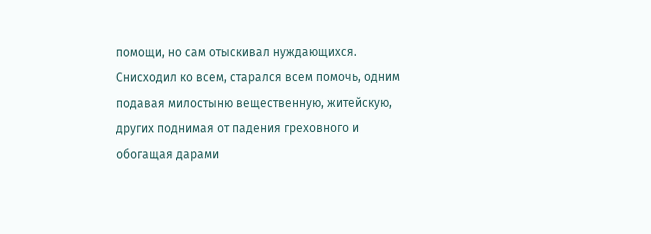помощи, но сам отыскивал нуждающихся. Снисходил ко всем, старался всем помочь, одним подавая милостыню вещественную, житейскую, других поднимая от падения греховного и обогащая дарами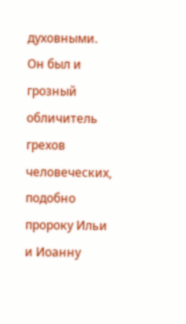духовными. Он был и грозный обличитель грехов человеческих, подобно пророку Ильи и Иоанну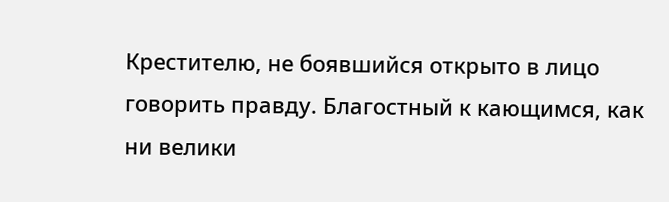Крестителю, не боявшийся открыто в лицо говорить правду. Благостный к кающимся, как ни велики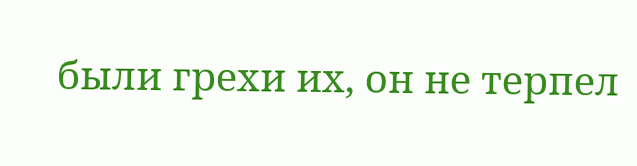были грехи их, он не терпел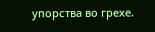упорства во грехе.